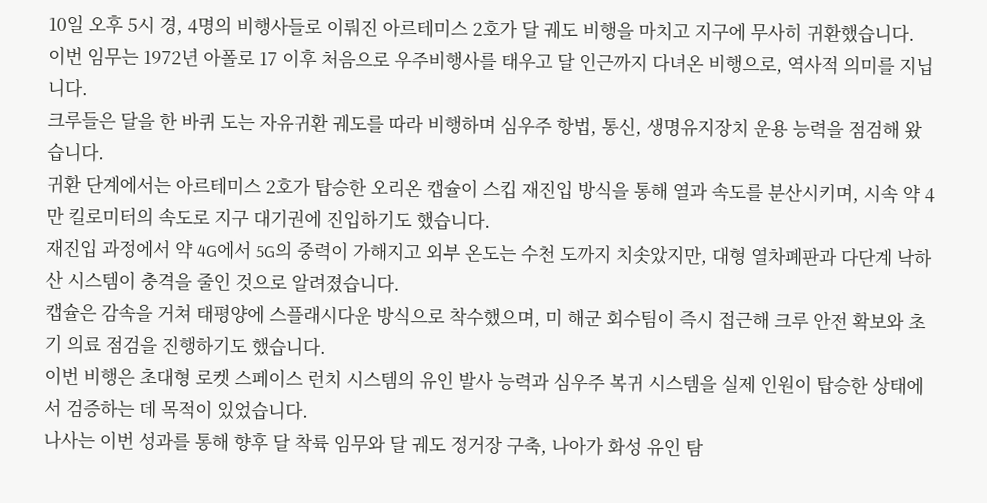10일 오후 5시 경, 4명의 비행사들로 이뤄진 아르테미스 2호가 달 궤도 비행을 마치고 지구에 무사히 귀환했습니다.
이번 임무는 1972년 아폴로 17 이후 처음으로 우주비행사를 태우고 달 인근까지 다녀온 비행으로, 역사적 의미를 지닙니다.
크루들은 달을 한 바퀴 도는 자유귀환 궤도를 따라 비행하며 심우주 항법, 통신, 생명유지장치 운용 능력을 점검해 왔습니다.
귀환 단계에서는 아르테미스 2호가 탑승한 오리온 캡슐이 스킵 재진입 방식을 통해 열과 속도를 분산시키며, 시속 약 4만 킬로미터의 속도로 지구 대기권에 진입하기도 했습니다.
재진입 과정에서 약 4G에서 5G의 중력이 가해지고 외부 온도는 수천 도까지 치솟았지만, 대형 열차폐판과 다단계 낙하산 시스템이 충격을 줄인 것으로 알려졌습니다.
캡슐은 감속을 거쳐 태평양에 스플래시다운 방식으로 착수했으며, 미 해군 회수팀이 즉시 접근해 크루 안전 확보와 초기 의료 점검을 진행하기도 했습니다.
이번 비행은 초대형 로켓 스페이스 런치 시스템의 유인 발사 능력과 심우주 복귀 시스템을 실제 인원이 탑승한 상태에서 검증하는 데 목적이 있었습니다.
나사는 이번 성과를 통해 향후 달 착륙 임무와 달 궤도 정거장 구축, 나아가 화성 유인 탐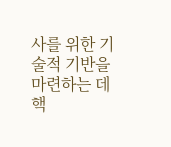사를 위한 기술적 기반을 마련하는 데 핵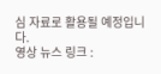심 자료로 활용될 예정입니다.
영상 뉴스 링크 :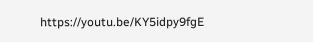https://youtu.be/KY5idpy9fgE